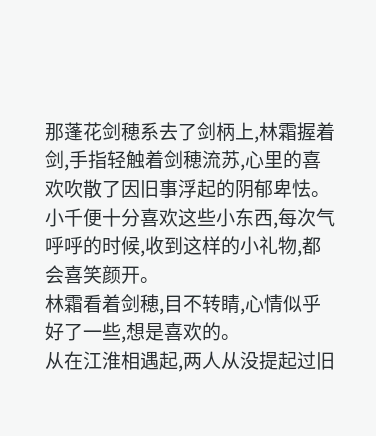那蓬花剑穂系去了剑柄上,林霜握着剑,手指轻触着剑穂流苏,心里的喜欢吹散了因旧事浮起的阴郁卑怯。
小千便十分喜欢这些小东西,每次气呼呼的时候,收到这样的小礼物,都会喜笑颜开。
林霜看着剑穂,目不转睛,心情似乎好了一些,想是喜欢的。
从在江淮相遇起,两人从没提起过旧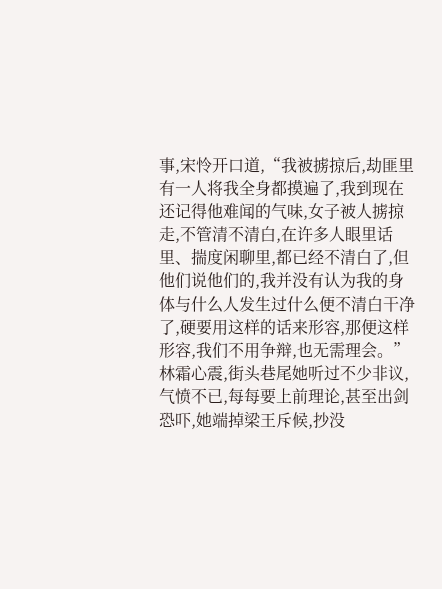事,宋怜开口道,“我被掳掠后,劫匪里有一人将我全身都摸遍了,我到现在还记得他难闻的气味,女子被人掳掠走,不管清不清白,在许多人眼里话里、揣度闲聊里,都已经不清白了,但他们说他们的,我并没有认为我的身体与什么人发生过什么便不清白干净了,硬要用这样的话来形容,那便这样形容,我们不用争辩,也无需理会。”
林霜心震,街头巷尾她听过不少非议,气愤不已,每每要上前理论,甚至出剑恐吓,她端掉梁王斥候,抄没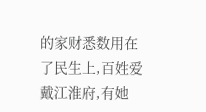的家财悉数用在了民生上,百姓爱戴江淮府,有她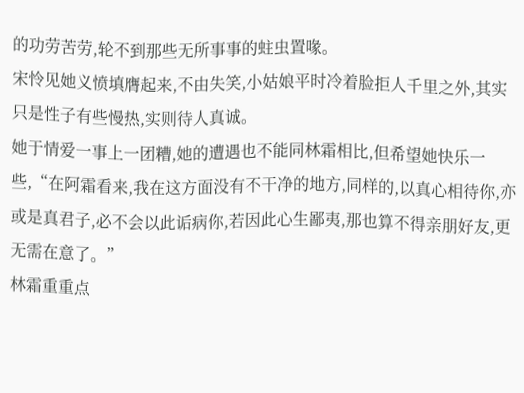的功劳苦劳,轮不到那些无所事事的蛀虫置喙。
宋怜见她义愤填膺起来,不由失笑,小姑娘平时冷着脸拒人千里之外,其实只是性子有些慢热,实则待人真诚。
她于情爱一事上一团糟,她的遭遇也不能同林霜相比,但希望她快乐一些,“在阿霜看来,我在这方面没有不干净的地方,同样的,以真心相待你,亦或是真君子,必不会以此诟病你,若因此心生鄙夷,那也算不得亲朋好友,更无需在意了。”
林霜重重点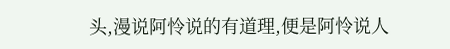头,漫说阿怜说的有道理,便是阿怜说人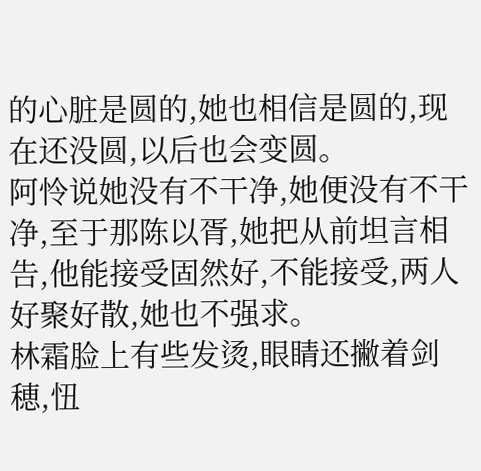的心脏是圆的,她也相信是圆的,现在还没圆,以后也会变圆。
阿怜说她没有不干净,她便没有不干净,至于那陈以胥,她把从前坦言相告,他能接受固然好,不能接受,两人好聚好散,她也不强求。
林霜脸上有些发烫,眼睛还撇着剑穂,忸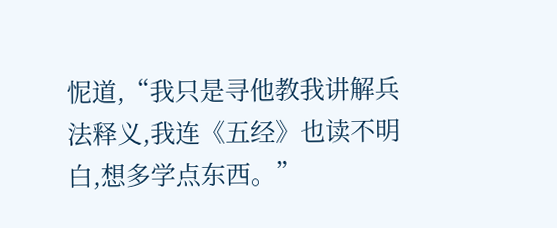怩道,“我只是寻他教我讲解兵法释义,我连《五经》也读不明白,想多学点东西。”